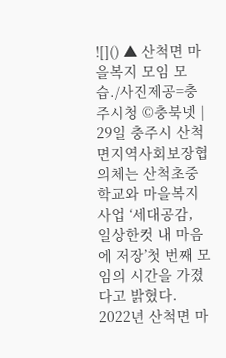![]() ▲ 산척면 마을복지 모임 모습./사진제공=충주시청 ©충북넷 |
29일 충주시 산척면지역사회보장협의체는 산척초중학교와 마을복지사업 ‘세대공감, 일상한컷 내 마음에 저장’첫 번째 모임의 시간을 가졌다고 밝혔다.
2022년 산척면 마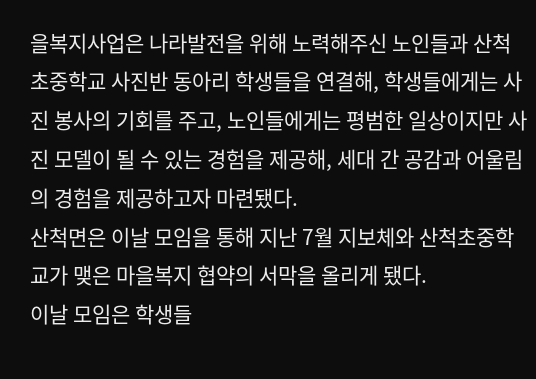을복지사업은 나라발전을 위해 노력해주신 노인들과 산척초중학교 사진반 동아리 학생들을 연결해, 학생들에게는 사진 봉사의 기회를 주고, 노인들에게는 평범한 일상이지만 사진 모델이 될 수 있는 경험을 제공해, 세대 간 공감과 어울림의 경험을 제공하고자 마련됐다.
산척면은 이날 모임을 통해 지난 7월 지보체와 산척초중학교가 맺은 마을복지 협약의 서막을 올리게 됐다.
이날 모임은 학생들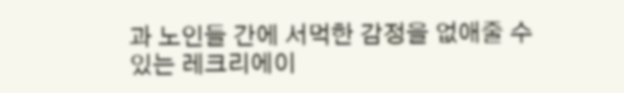과 노인들 간에 서먹한 감정을 없애줄 수 있는 레크리에이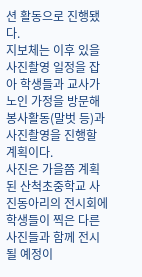션 활동으로 진행됐다.
지보체는 이후 있을 사진촬영 일정을 잡아 학생들과 교사가 노인 가정을 방문해 봉사활동(말벗 등)과 사진촬영을 진행할 계획이다.
사진은 가을쯤 계획된 산척초중학교 사진동아리의 전시회에 학생들이 찍은 다른 사진들과 함께 전시 될 예정이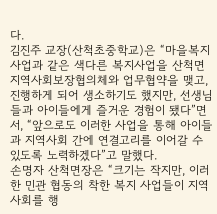다.
김진주 교장(산척초중학교)은 “마을복지사업과 같은 색다른 복지사업을 산척면지역사회보장협의체와 업무협약을 맺고, 진행하게 되어 생소하기도 했지만, 선생님들과 아이들에게 즐거운 경험이 됐다”면서, “앞으로도 이러한 사업을 통해 아이들과 지역사회 간에 연결고리를 이어갈 수 있도록 노력하겠다”고 말했다.
손명자 산척면장은 “크기는 작지만, 이러한 민관 협동의 착한 복지 사업들이 지역사회를 행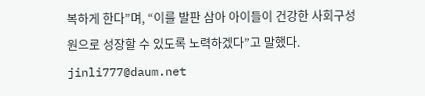복하게 한다”며, “이를 발판 삼아 아이들이 건강한 사회구성원으로 성장할 수 있도록 노력하겠다”고 말했다.
jinli777@daum.net